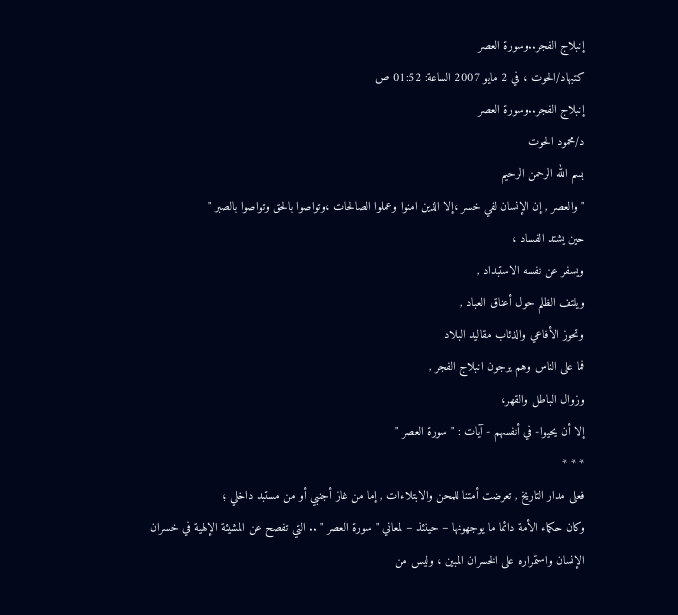إنبلاج الفجر..وسورة العصر
كتبهاد/الحوت ، في 2 مايو 2007 الساعة: 01:52 ص
إنبلاج الفجر..وسورة العصر
د/محمود الحوت
بسم الله الرحمن الرحيم
" والعصر , إن الإنسان لفي خسر ،إلا الذين امنوا وعملوا الصالحات ،وتواصوا بالحق وتواصوا بالصبر "
حين يشتد الفساد ،
ويسفر عن نفسه الاستبداد ,
ويلتف الظلم حول أعناق العباد ,
وتحوز الأفاعي والذئاب مقاليد البلاد
فما على الناس وهم يرجون انبلاج الفجر ,
وزوال الباطل والقهر،
إلا أن يحيوا- في أنفسهم - آيات : " سورة العصر "
* * *
فعلى مدار التاريخ , تعرضت أمتنا للمحن والابتلاءات , إما من غاز أجنبي أو من مستبد داخلي ؛
وكان حكماء الأمة دائما ما يوجهونها – حينئذ – لمعاني " سورة العصر " .. التي تفصح عن المشيئة الإلهية في خسران الإنسان واستمراره على الخسران المبين ، وليس من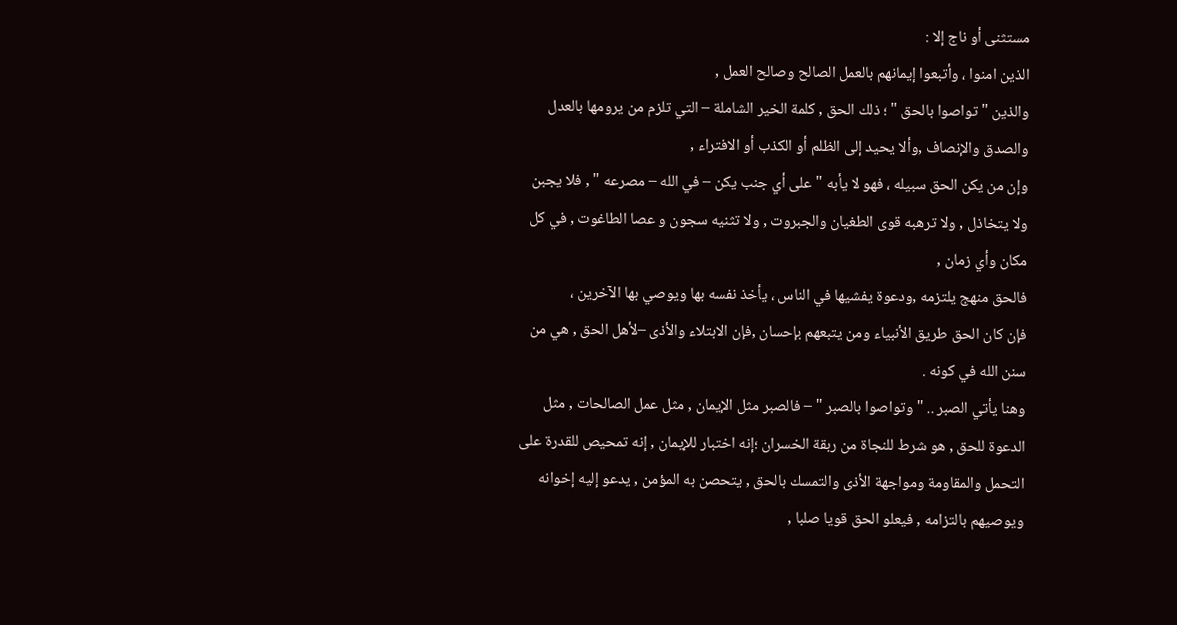مستثنى أو ناج إلا :
الذين امنوا ، وأتبعوا إيمانهم بالعمل الصالح وصالح العمل ,
والذين " تواصوا بالحق " ؛ ذلك الحق , كلمة الخير الشاملة – التي تلزم من يرومها بالعدل والصدق والإنصاف ,وألا يحيد إلى الظلم أو الكذب أو الافتراء ,
وإن من يكن الحق سبيله ، فهو لا يأبه "على أي جنب يكن – في الله – مصرعه " , فلا يجبن ولا يتخاذل , ولا ترهبه قوى الطغيان والجبروت , ولا تثنيه سجون و عصا الطاغوت , في كل مكان وأي زمان ,
فالحق منهج يلتزمه ,ودعوة يفشيها في الناس ، يأخذ نفسه بها ويوصي بها الآخرين ،
فإن كان الحق طريق الأنبياء ومن يتبعهم بإحسان ,فإن الابتلاء والأذى –لأهل الحق , هي من سنن الله في كونه .
وهنا يأتي الصبر .. " وتواصوا بالصبر " – فالصبر مثل الإيمان , مثل عمل الصالحات , مثل الدعوة للحق , هو شرط للنجاة من ربقة الخسران ؛إنه اختبار للإيمان , إنه تمحيص للقدرة على التحمل والمقاومة ومواجهة الأذى والتمسك بالحق , يتحصن به المؤمن , يدعو إليه إخوانه ويوصيهم بالتزامه , فيعلو الحق قويا صلبا ,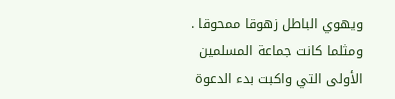ويهوي الباطل زهوقا ممحوقا .
ومثلما كانت جماعة المسلمين الأولى التي واكبت بدء الدعوة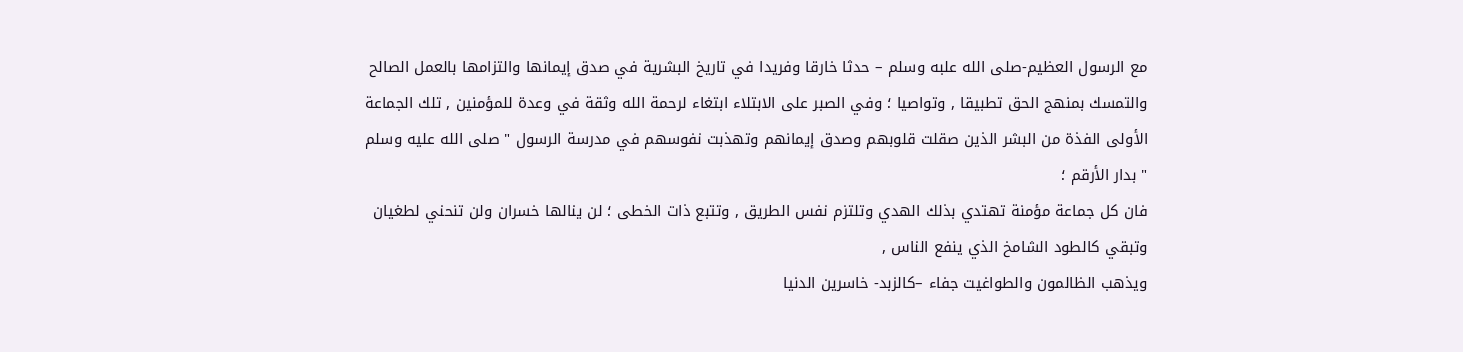مع الرسول العظيم-صلى الله علبه وسلم – حدثا خارقا وفريدا في تاريخ البشرية في صدق إيمانها والتزامها بالعمل الصالح والتمسك بمنهج الحق تطبيقا , وتواصيا ؛ وفي الصبر على الابتلاء ابتغاء لرحمة الله وثقة في وعدة للمؤمنين , تلك الجماعة الأولى الفذة من البشر الذين صقلت قلوبهم وصدق إيمانهم وتهذبت نفوسهم في مدرسة الرسول " صلى الله عليه وسلم " بدار الأرقم ؛
فان كل جماعة مؤمنة تهتدي بذلك الهدي وتلتزم نفس الطريق , وتتبع ذات الخطى ؛ لن ينالها خسران ولن تنحني لطغيان وتبقي كالطود الشامخ الذي ينفع الناس ,
ويذهب الظالمون والطواغيت جفاء –كالزبد- خاسرين الدنيا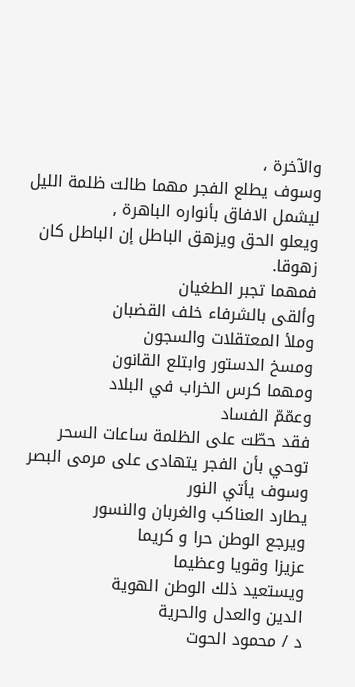والآخرة ،
وسوف يطلع الفجر مهما طالت ظلمة الليل ليشمل الافاق بأنواره الباهرة ,
ويعلو الحق ويزهق الباطل إن الباطل كان زهوقا.
فمهما تجبر الطغيان
وألقى بالشرفاء خلف القضبان
وملأ المعتقلات والسجون
ومسخ الدستور وابتلع القانون
ومهما كرس الخراب في البلاد
وعمّمّ الفساد
فقد حطّت على الظلمة ساعات السحر
توحي بأن الفجر يتهادى على مرمى البصر
وسوف يأتي النور
يطارد العناكب والغربان والنسور
ويرجع الوطن حرا و كريما
عزيزا وقويا وعظيما
ويستعيد ذلك الوطن الهوية
الدين والعدل والحرية
د / محمود الحوت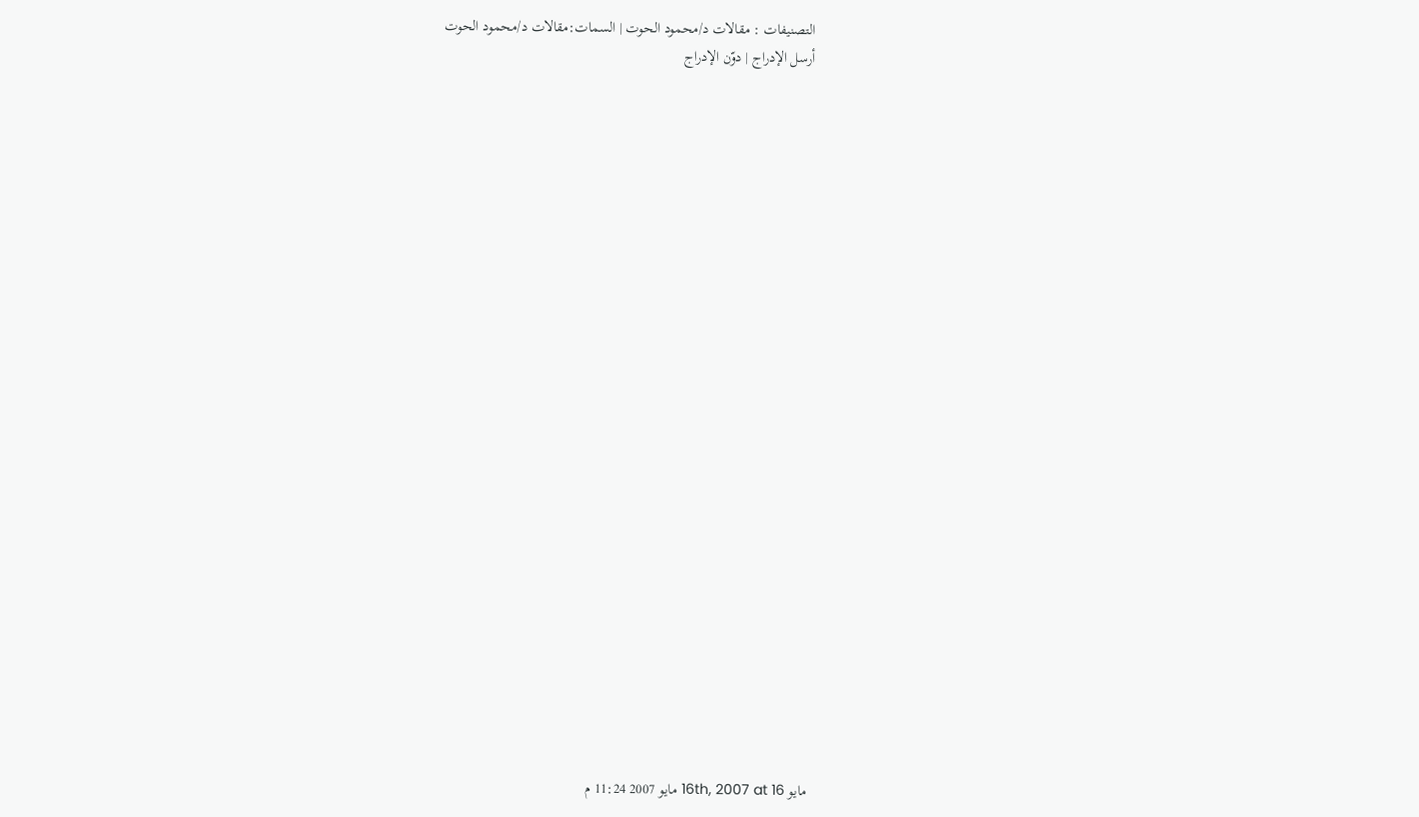التصنيفات : مقالات د/محمود الحوت | السمات:مقالات د/محمود الحوت
أرسل الإدراج | دوّن الإدراج

























مايو 16th, 2007 at 16 مايو 2007 11:24 م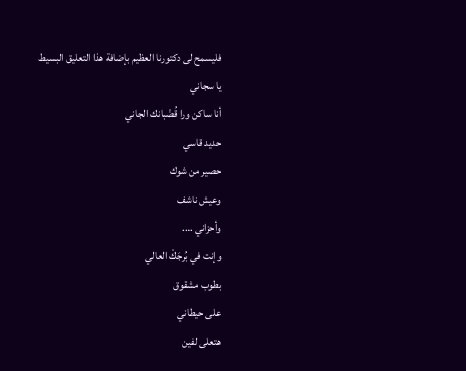فليسمح لى دكتورنا العظيم بإضافة هذا التعليق البسيط
يا سجاني
أنا ساكن ورا قُضْبانك الجاني
حديد قاسي
حصير من شوك
وعيش ناشف
وأحزاني ….
وإنت في بُرجَكْ العالي
بطوب مشقوق
على حيطاني
هتعلى لفين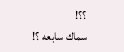؟؟!
سماك سابعه ؟!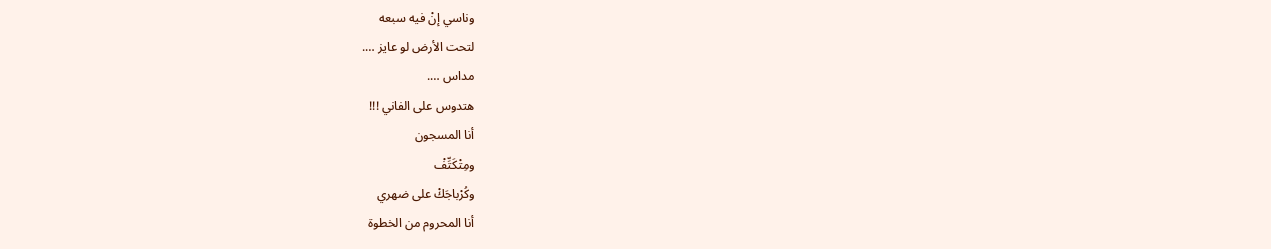وناسي إنْ فيه سبعه
لتحت الأرض لو عايز ….
مداس ….
هتدوس على الفاني !!!
أنا المسجون
ومِتْكَتِّفْ
وكُرْباجَكْ على ضهري
أنا المحروم من الخطوة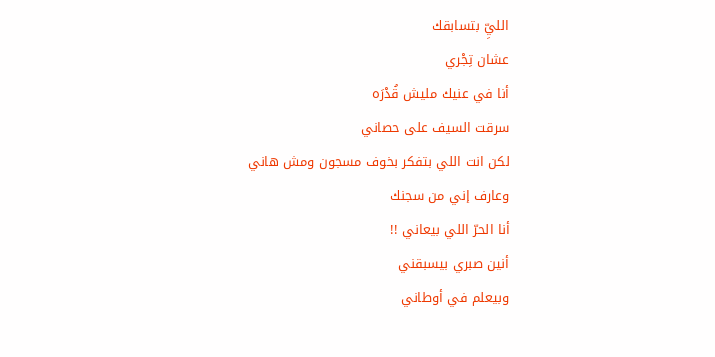الليِّ بتسابقك
عشان تِجْري
أنا في عنيك مليش قُدْرَه
سرقت السيف على حصاني
لكن انت اللي بتفكر بخوف مسجون ومش هاني
وعارف إني من سجنك
أنا الحرّ اللي بيعاني !!
أنين صبري بيسبقني
وبيعلم في أوطاني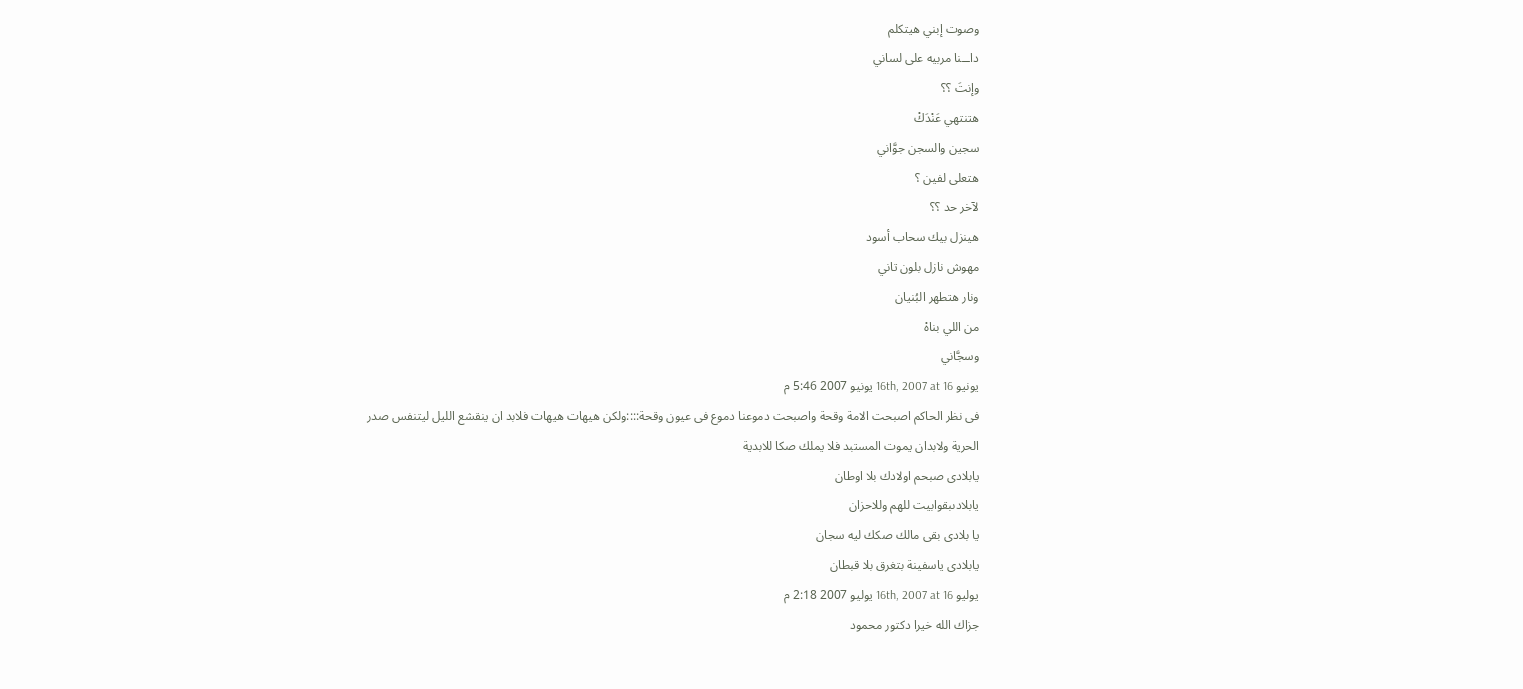وصوت إبني هيتكلم
داــنا مربيه على لساني
وإنتَ ؟؟
هتنتهي عَنْدَكْ
سجين والسجن جوَّاني
هتعلى لفين ؟
لآخر حد ؟؟
هينزل بيك سحاب أسود
مهوش نازل بلون تاني
ونار هتطهر البُنيان
من اللي بناهْ
وسجَّاني
يونيو 16th, 2007 at 16 يونيو 2007 5:46 م
فى نظر الحاكم اصبحت الامة وقحة واصبحت دموعنا دموع فى عيون وقحة::::ولكن هيهات هيهات فلابد ان ينقشع الليل ليتنفس صدر الحرية ولابدان يموت المستبد فلا يملك صكا للابدية
يابلادى صبحم اولادك بلا اوطان
يابلادىبقوابيت للهم وللاحزان
يا بلادى بقى مالك صكك ليه سجان
يابلادى ياسفينة بتغرق بلا قبطان
يوليو 16th, 2007 at 16 يوليو 2007 2:18 م
جزاك الله خيرا دكتور محمود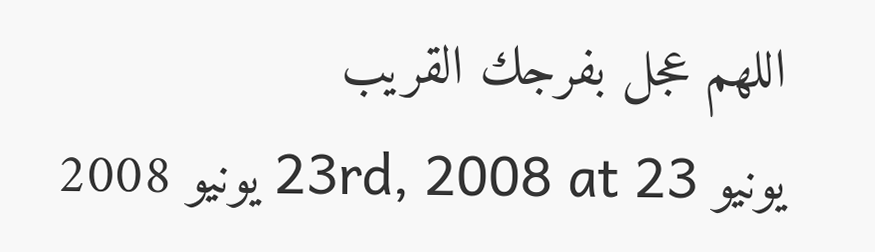اللهم عجل بفرجك القريب
يونيو 23rd, 2008 at 23 يونيو 2008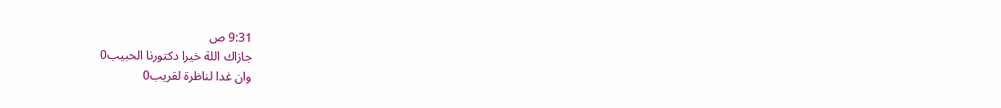9:31 ص
جازاك اللة خيرا دكتورنا الحبيب0
وان غدا لناظرة لقريب0